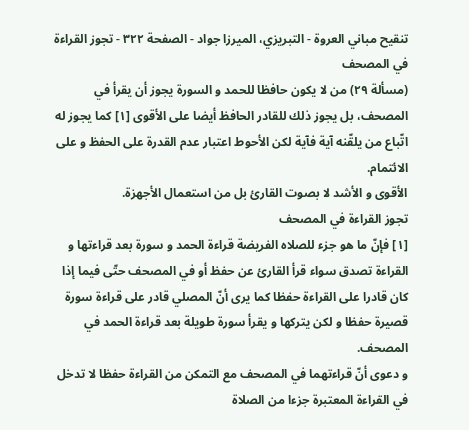تنقيح مباني العروة - التبريزي، الميرزا جواد - الصفحة ٣٢٢ - تجوز القراءة في المصحف
(مسألة ٢٩) من لا يكون حافظا للحمد و السورة يجوز أن يقرأ في المصحف، بل يجوز ذلك للقادر الحافظ أيضا على الأقوى [١] كما يجوز له اتّباع من يلقّنه آية فآية لكن الأحوط اعتبار عدم القدرة على الحفظ و على الائتمام.
الأقوى و الأشد لا بصوت القارئ بل من استعمال الأجهزة.
تجوز القراءة في المصحف
[١] فإنّ ما هو جزء للصلاه الفريضة قراءة الحمد و سورة بعد قراءتها و القراءة تصدق سواء قرأ القارئ عن حفظ أو في المصحف حتّى فيما إذا كان قادرا على القراءة حفظا كما يرى أنّ المصلي قادر على قراءة سورة قصيرة حفظا و لكن يتركها و يقرأ سورة طويلة بعد قراءة الحمد في المصحف.
و دعوى أنّ قراءتهما في المصحف مع التمكن من القراءة حفظا لا تدخل في القراءة المعتبرة جزءا من الصلاة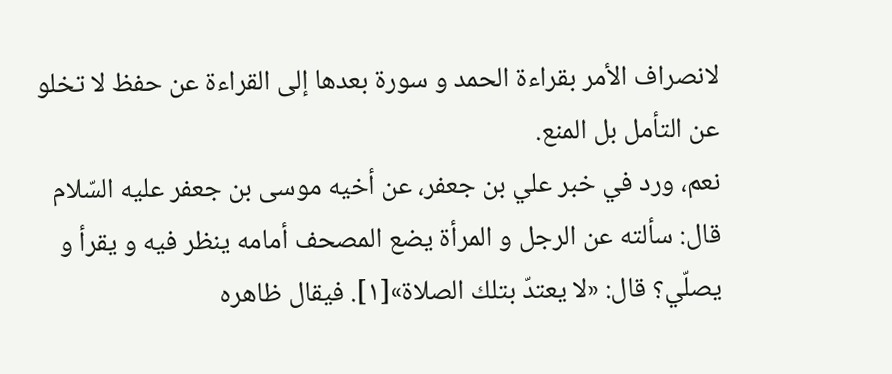لانصراف الأمر بقراءة الحمد و سورة بعدها إلى القراءة عن حفظ لا تخلو عن التأمل بل المنع.
نعم، ورد في خبر علي بن جعفر، عن أخيه موسى بن جعفر عليه السّلام قال: سألته عن الرجل و المرأة يضع المصحف أمامه ينظر فيه و يقرأ و يصلّي؟ قال: «لا يعتدّ بتلك الصلاة»[١]. فيقال ظاهره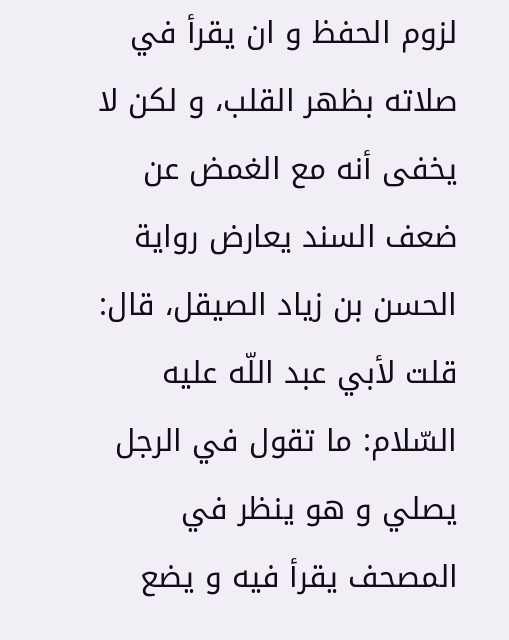لزوم الحفظ و ان يقرأ في صلاته بظهر القلب، و لكن لا يخفى أنه مع الغمض عن ضعف السند يعارض رواية الحسن بن زياد الصيقل، قال: قلت لأبي عبد اللّه عليه السّلام: ما تقول في الرجل يصلي و هو ينظر في المصحف يقرأ فيه و يضع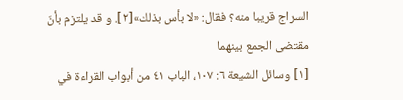السراج قريبا منه؟ فقال: «لا بأس بذلك»[٢]. و قد يلتزم بأنّ مقتضى الجمع بينهما
[١] وسائل الشيعة ٦: ١٠٧، الباب ٤١ من أبواب القراءة في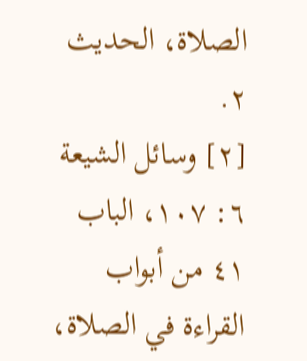الصلاة، الحديث ٢.
[٢] وسائل الشيعة ٦: ١٠٧، الباب ٤١ من أبواب القراءة في الصلاة،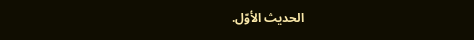الحديث الأوّل.